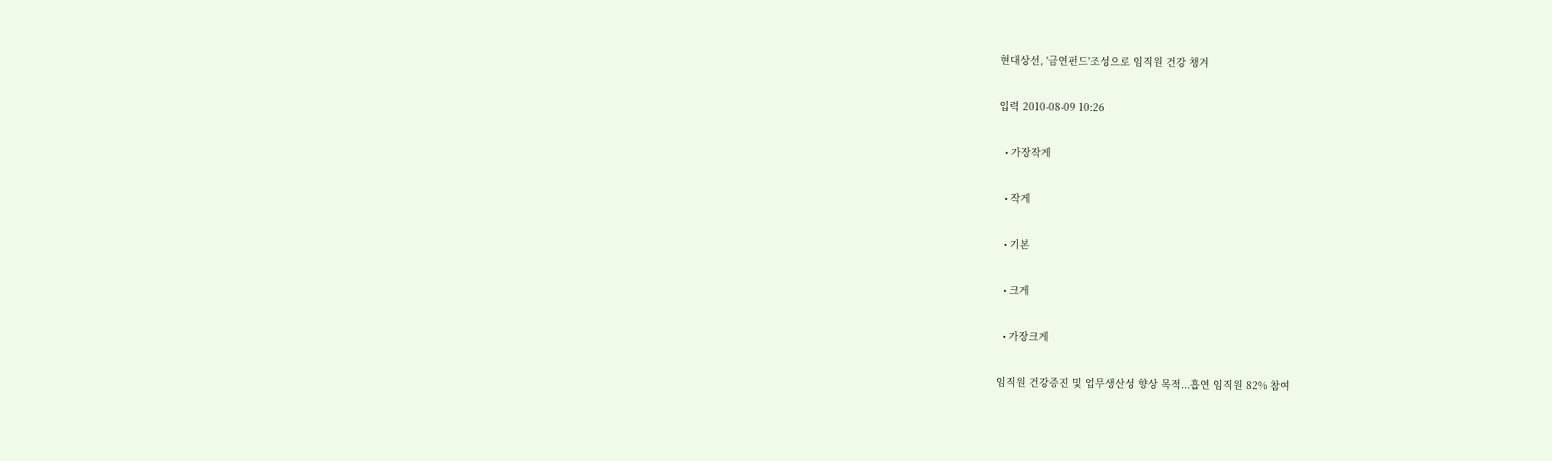현대상선, '금연펀드'조성으로 임직원 건강 챙겨

입력 2010-08-09 10:26

  • 가장작게

  • 작게

  • 기본

  • 크게

  • 가장크게

임직원 건강증진 및 업무생산성 향상 목적...흡연 임직원 82% 참여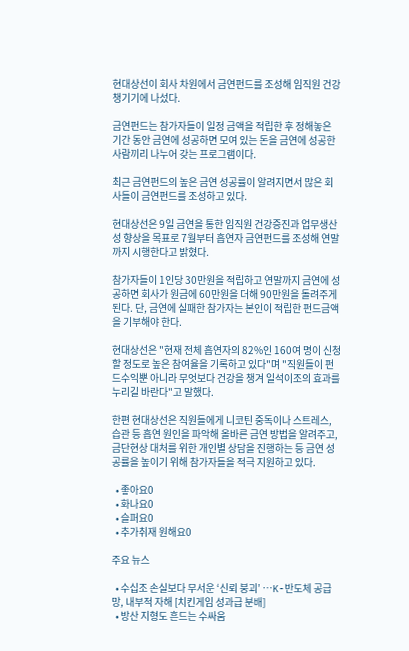현대상선이 회사 차원에서 금연펀드를 조성해 임직원 건강 챙기기에 나섰다.

금연펀드는 참가자들이 일정 금액을 적립한 후 정해놓은 기간 동안 금연에 성공하면 모여 있는 돈을 금연에 성공한 사람끼리 나누어 갖는 프로그램이다.

최근 금연펀드의 높은 금연 성공률이 알려지면서 많은 회사들이 금연펀드를 조성하고 있다.

현대상선은 9일 금연을 통한 임직원 건강증진과 업무생산성 향상을 목표로 7월부터 흡연자 금연펀드를 조성해 연말까지 시행한다고 밝혔다.

참가자들이 1인당 30만원을 적립하고 연말까지 금연에 성공하면 회사가 원금에 60만원을 더해 90만원을 돌려주게 된다. 단, 금연에 실패한 참가자는 본인이 적립한 펀드금액을 기부해야 한다.

현대상선은 "현재 전체 흡연자의 82%인 160여 명이 신청할 정도로 높은 참여율을 기록하고 있다"며 "직원들이 펀드수익뿐 아니라 무엇보다 건강을 챙겨 일석이조의 효과를 누리길 바란다"고 말했다.

한편 현대상선은 직원들에게 니코틴 중독이나 스트레스, 습관 등 흡연 원인을 파악해 올바른 금연 방법을 알려주고, 금단현상 대처를 위한 개인별 상담을 진행하는 등 금연 성공률을 높이기 위해 참가자들을 적극 지원하고 있다.

  • 좋아요0
  • 화나요0
  • 슬퍼요0
  • 추가취재 원해요0

주요 뉴스

  • 수십조 손실보다 무서운 ‘신뢰 붕괴’ ⋯K-반도체 공급망, 내부적 자해 [치킨게임 성과급 분배]
  • 방산 지형도 흔드는 수싸움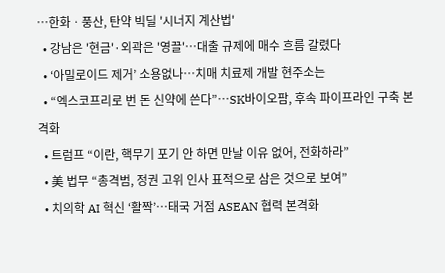⋯한화ㆍ풍산, 탄약 빅딜 '시너지 계산법'
  • 강남은 '현금'·외곽은 '영끌'…대출 규제에 매수 흐름 갈렸다
  • ‘아밀로이드 제거’ 소용없나…치매 치료제 개발 현주소는
  • “엑스코프리로 번 돈 신약에 쓴다”…SK바이오팜, 후속 파이프라인 구축 본격화
  • 트럼프 “이란, 핵무기 포기 안 하면 만날 이유 없어, 전화하라”
  • 美 법무 “총격범, 정권 고위 인사 표적으로 삼은 것으로 보여”
  • 치의학 AI 혁신 ‘활짝’…태국 거점 ASEAN 협력 본격화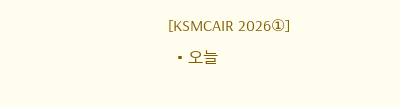[KSMCAIR 2026①]
  • 오늘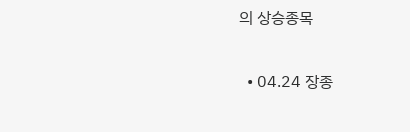의 상승종목

  • 04.24 장종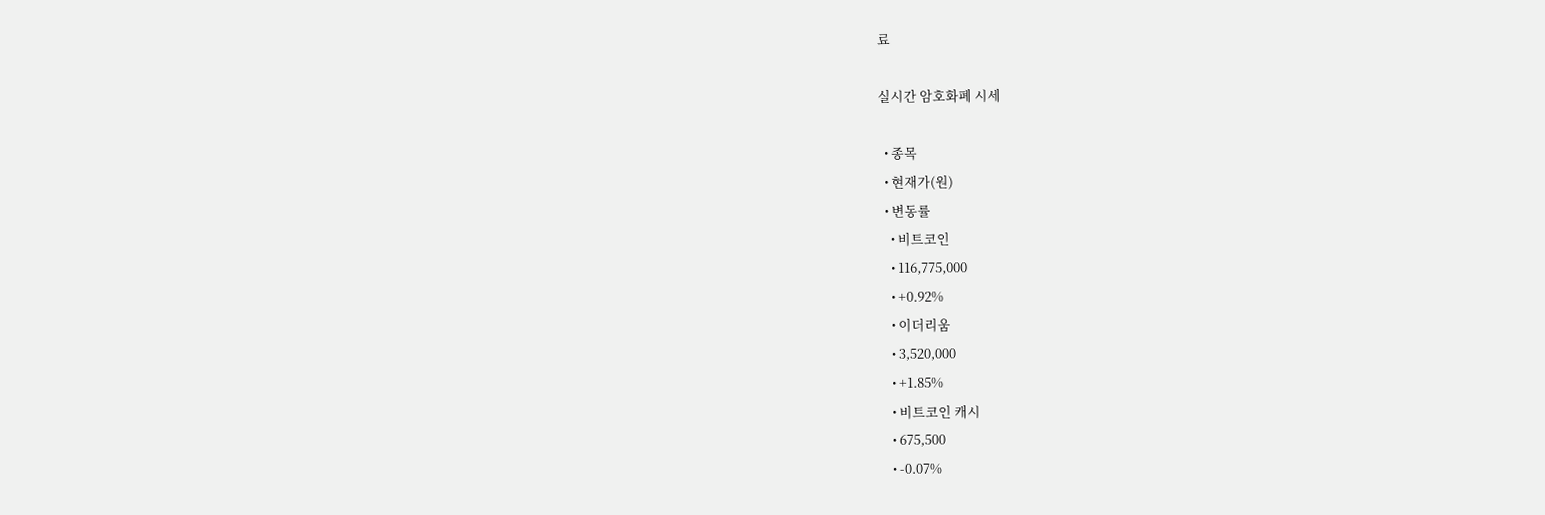료

실시간 암호화폐 시세

  • 종목
  • 현재가(원)
  • 변동률
    • 비트코인
    • 116,775,000
    • +0.92%
    • 이더리움
    • 3,520,000
    • +1.85%
    • 비트코인 캐시
    • 675,500
    • -0.07%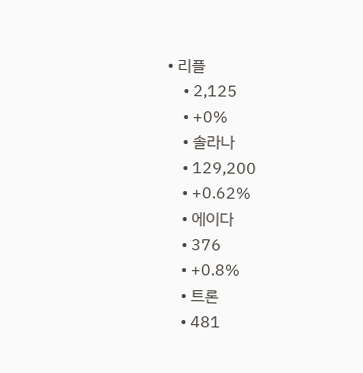• 리플
    • 2,125
    • +0%
    • 솔라나
    • 129,200
    • +0.62%
    • 에이다
    • 376
    • +0.8%
    • 트론
    • 481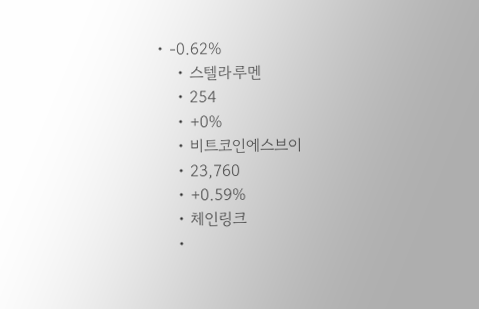• -0.62%
    • 스텔라루멘
    • 254
    • +0%
    • 비트코인에스브이
    • 23,760
    • +0.59%
    • 체인링크
    •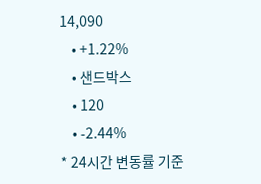14,090
    • +1.22%
    • 샌드박스
    • 120
    • -2.44%
* 24시간 변동률 기준